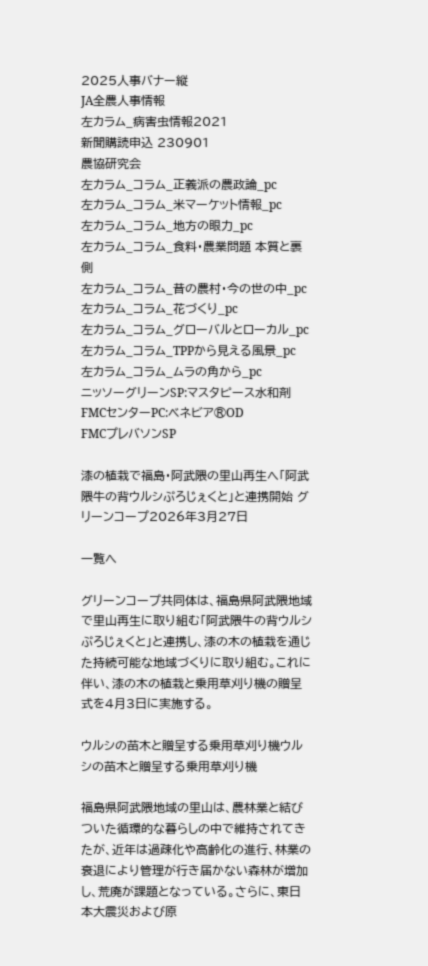2025人事バナー縦
JA全農人事情報
左カラム_病害虫情報2021
新聞購読申込 230901
農協研究会
左カラム_コラム_正義派の農政論_pc
左カラム_コラム_米マーケット情報_pc
左カラム_コラム_地方の眼力_pc
左カラム_コラム_食料・農業問題 本質と裏側
左カラム_コラム_昔の農村・今の世の中_pc
左カラム_コラム_花づくり_pc
左カラム_コラム_グローバルとローカル_pc
左カラム_コラム_TPPから見える風景_pc
左カラム_コラム_ムラの角から_pc
ニッソーグリーンSP:マスタピース水和剤
FMCセンターPC:ベネビア®OD
FMCプレバソンSP

漆の植栽で福島・阿武隈の里山再生へ「阿武隈牛の背ウルシぷろじぇくと」と連携開始 グリーンコープ2026年3月27日

一覧へ

グリーンコープ共同体は、福島県阿武隈地域で里山再生に取り組む「阿武隈牛の背ウルシぷろじぇくと」と連携し、漆の木の植栽を通じた持続可能な地域づくりに取り組む。これに伴い、漆の木の植栽と乗用草刈り機の贈呈式を4月3日に実施する。

ウルシの苗木と贈呈する乗用草刈り機ウルシの苗木と贈呈する乗用草刈り機

福島県阿武隈地域の里山は、農林業と結びついた循環的な暮らしの中で維持されてきたが、近年は過疎化や高齢化の進行、林業の衰退により管理が行き届かない森林が増加し、荒廃が課題となっている。さらに、東日本大震災および原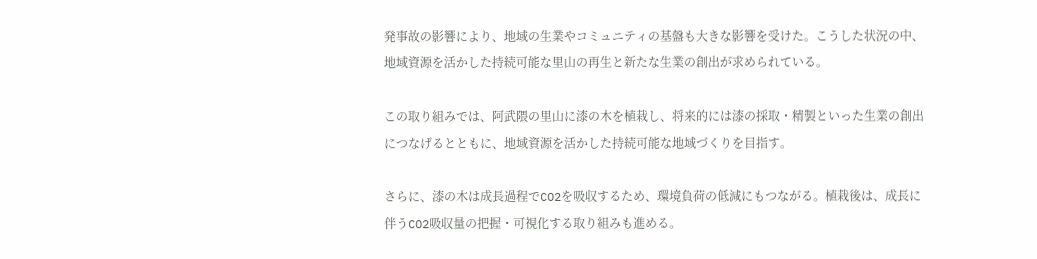発事故の影響により、地域の生業やコミュニティの基盤も大きな影響を受けた。こうした状況の中、地域資源を活かした持続可能な里山の再生と新たな生業の創出が求められている。

この取り組みでは、阿武隈の里山に漆の木を植栽し、将来的には漆の採取・精製といった生業の創出につなげるとともに、地域資源を活かした持続可能な地域づくりを目指す。

さらに、漆の木は成長過程でCO2を吸収するため、環境負荷の低減にもつながる。植栽後は、成長に伴うCO2吸収量の把握・可視化する取り組みも進める。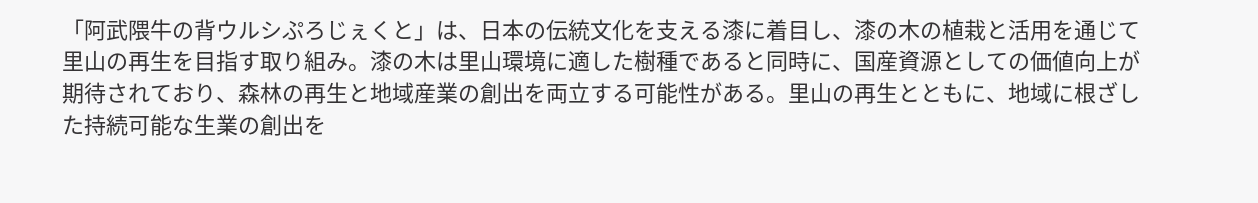「阿武隈牛の背ウルシぷろじぇくと」は、日本の伝統文化を支える漆に着目し、漆の木の植栽と活用を通じて里山の再生を目指す取り組み。漆の木は里山環境に適した樹種であると同時に、国産資源としての価値向上が期待されており、森林の再生と地域産業の創出を両立する可能性がある。里山の再生とともに、地域に根ざした持続可能な生業の創出を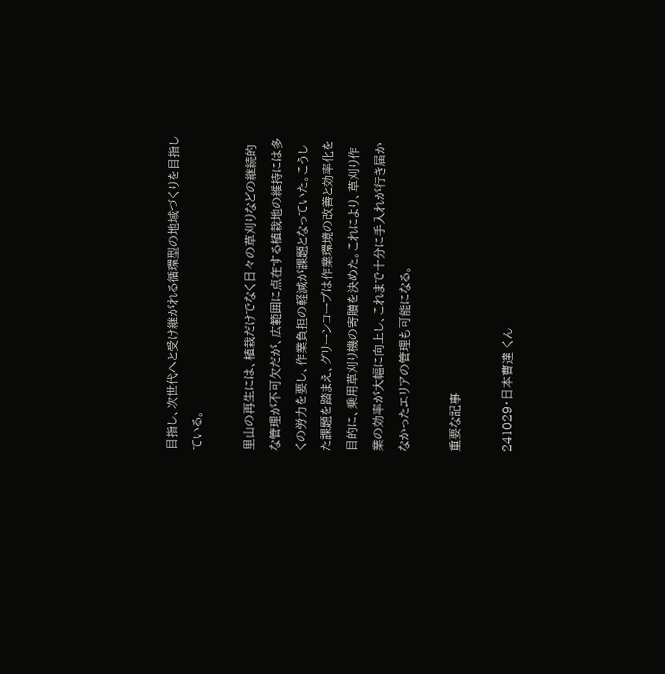目指し、次世代へと受け継がれる循環型の地域づくりを目指している。

里山の再生には、植栽だけでなく日々の草刈りなどの継続的な管理が不可欠だが、広範囲に点在する植栽地の維持には多くの労力を要し、作業負担の軽減が課題となっていた。こうした課題を踏まえ、グリーンコープは作業環境の改善と効率化を目的に、乗用草刈り機の寄贈を決めた。これにより、草刈り作業の効率が大幅に向上し、これまで十分に手入れが行き届かなかったエリアの管理も可能になる。

重要な記事

241029・日本曹達 くん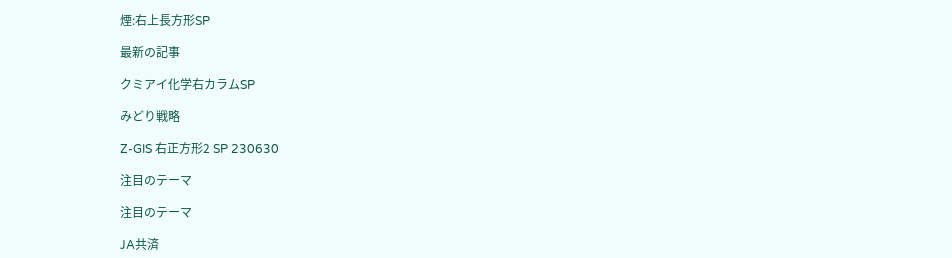煙:右上長方形SP

最新の記事

クミアイ化学右カラムSP

みどり戦略

Z-GIS 右正方形2 SP 230630

注目のテーマ

注目のテーマ

JA共済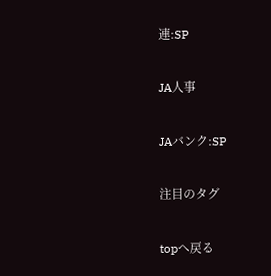連:SP

JA人事

JAバンク:SP

注目のタグ

topへ戻る